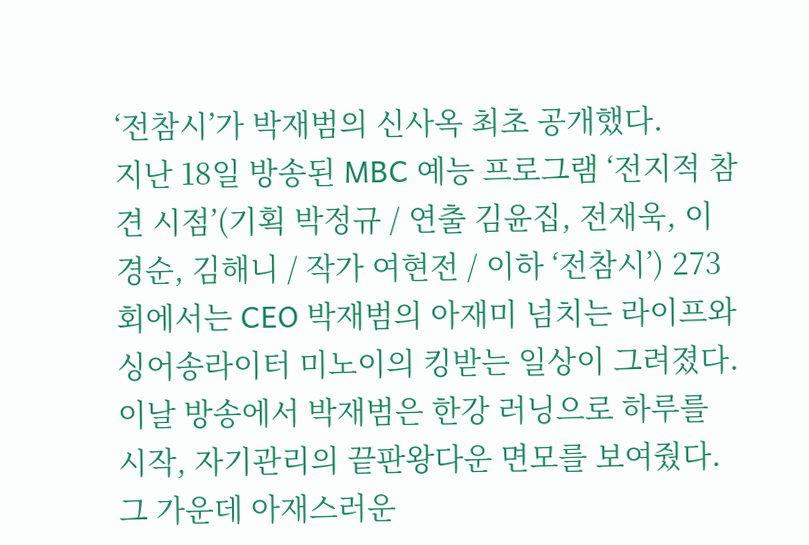‘전참시’가 박재범의 신사옥 최초 공개했다.
지난 18일 방송된 MBC 예능 프로그램 ‘전지적 참견 시점’(기획 박정규 / 연출 김윤집, 전재욱, 이경순, 김해니 / 작가 여현전 / 이하 ‘전참시’) 273회에서는 CEO 박재범의 아재미 넘치는 라이프와 싱어송라이터 미노이의 킹받는 일상이 그려졌다.
이날 방송에서 박재범은 한강 러닝으로 하루를 시작, 자기관리의 끝판왕다운 면모를 보여줬다. 그 가운데 아재스러운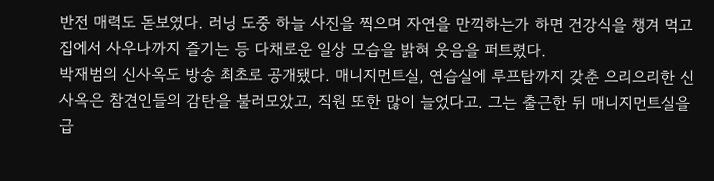반전 매력도 돋보였다. 러닝 도중 하늘 사진을 찍으며 자연을 만끽하는가 하면 건강식을 챙겨 먹고 집에서 사우나까지 즐기는 등 다채로운 일상 모습을 밝혀 웃음을 퍼트렸다.
박재범의 신사옥도 방송 최초로 공개됐다. 매니지먼트실, 연습실에 루프탑까지 갖춘 으리으리한 신사옥은 참견인들의 감탄을 불러모았고, 직원 또한 많이 늘었다고. 그는 출근한 뒤 매니지먼트실을 급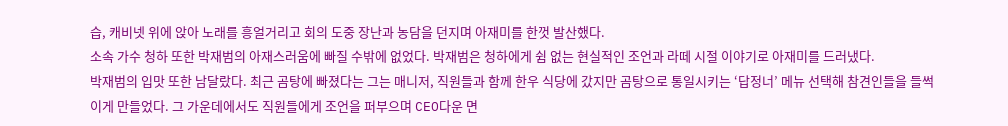습, 캐비넷 위에 앉아 노래를 흥얼거리고 회의 도중 장난과 농담을 던지며 아재미를 한껏 발산했다.
소속 가수 청하 또한 박재범의 아재스러움에 빠질 수밖에 없었다. 박재범은 청하에게 쉼 없는 현실적인 조언과 라떼 시절 이야기로 아재미를 드러냈다.
박재범의 입맛 또한 남달랐다. 최근 곰탕에 빠졌다는 그는 매니저, 직원들과 함께 한우 식당에 갔지만 곰탕으로 통일시키는 ‘답정너’ 메뉴 선택해 참견인들을 들썩이게 만들었다. 그 가운데에서도 직원들에게 조언을 퍼부으며 CEO다운 면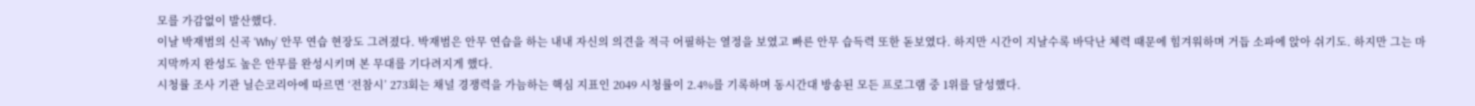모를 가감없이 발산했다.
이날 박재범의 신곡 ‘Why’ 안무 연습 현장도 그려졌다. 박재범은 안무 연습을 하는 내내 자신의 의견을 적극 어필하는 열정을 보였고 빠른 안무 습득력 또한 돋보였다. 하지만 시간이 지날수록 바닥난 체력 때문에 힘겨워하며 거듭 소파에 앉아 쉬기도. 하지만 그는 마지막까지 완성도 높은 안무를 완성시키며 본 무대를 기다려지게 했다.
시청률 조사 기관 닐슨코리아에 따르면 ‘전참시’ 273회는 채널 경쟁력을 가늠하는 핵심 지표인 2049 시청률이 2.4%를 기록하며 동시간대 방송된 모든 프로그램 중 1위를 달성했다.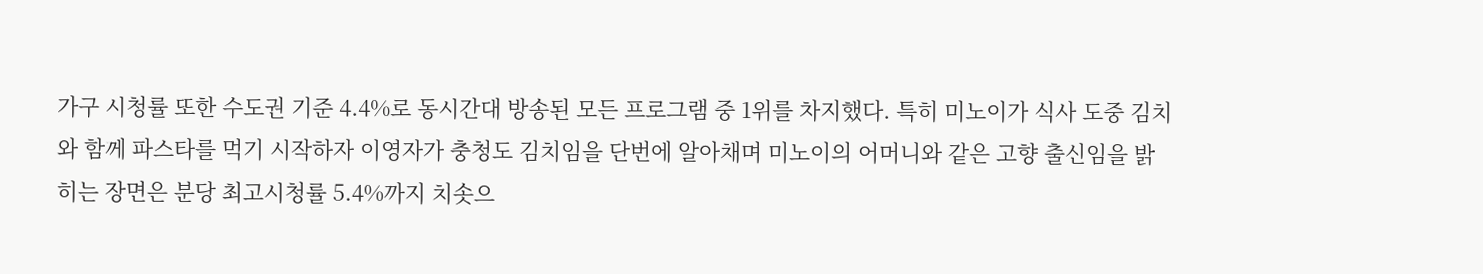가구 시청률 또한 수도권 기준 4.4%로 동시간대 방송된 모든 프로그램 중 1위를 차지했다. 특히 미노이가 식사 도중 김치와 함께 파스타를 먹기 시작하자 이영자가 충청도 김치임을 단번에 알아채며 미노이의 어머니와 같은 고향 출신임을 밝히는 장면은 분당 최고시청률 5.4%까지 치솟으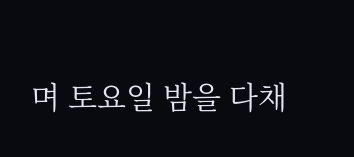며 토요일 밤을 다채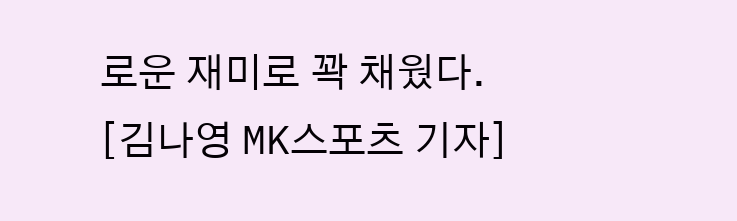로운 재미로 꽉 채웠다.
[김나영 MK스포츠 기자]